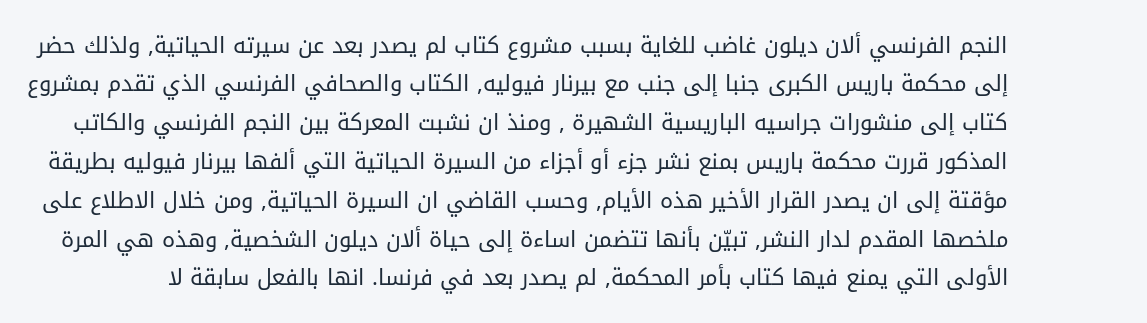النجم الفرنسي ألان ديلون غاضب للغاية بسبب مشروع كتاب لم يصدر بعد عن سيرته الحياتية, ولذلك حضر إلى محكمة باريس الكبرى جنبا إلى جنب مع بيرنار فيوليه, الكتاب والصحافي الفرنسي الذي تقدم بمشروع كتاب إلى منشورات جراسيه الباريسية الشهيرة , ومنذ ان نشبت المعركة بين النجم الفرنسي والكاتب المذكور قررت محكمة باريس بمنع نشر جزء أو أجزاء من السيرة الحياتية التي ألفها بيرنار فيوليه بطريقة مؤقتة إلى ان يصدر القرار الأخير هذه الأيام, وحسب القاضي ان السيرة الحياتية, ومن خلال الاطلاع على ملخصها المقدم لدار النشر, تبيّن بأنها تتضمن اساءة إلى حياة ألان ديلون الشخصية, وهذه هي المرة الأولى التي يمنع فيها كتاب بأمر المحكمة, لم يصدر بعد في فرنسا. انها بالفعل سابقة لا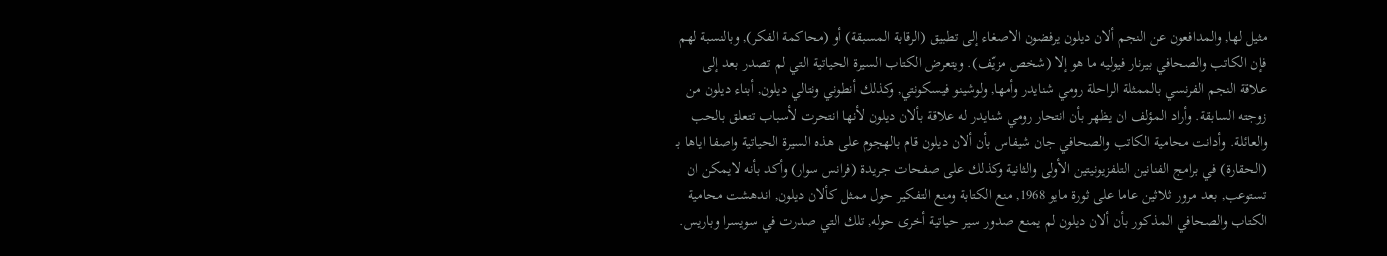مثيل لها, والمدافعون عن النجم ألان ديلون يرفضون الاصغاء إلى تطبيق (الرقابة المسبقة) أو (محاكمة الفكر), وبالنسبة لهم فإن الكاتب والصحافي بيرنار فيوليه ما هو إلا (شخص مزيّف). ويتعرض الكتاب السيرة الحياتية التي لم تصدر بعد إلى علاقة النجم الفرنسي بالممثلة الراحلة رومي شنايدر وأمها, ولوشينو فيسكونتي, وكذلك أنطوني ونتالي ديلون, أبناء ديلون من زوجته السابقة. وأراد المؤلف ان يظهر بأن انتحار رومي شنايدر له علاقة بألان ديلون لأنها انتحرت لأسباب تتعلق بالحب والعائلة. وأدانت محامية الكاتب والصحافي جان شيفاس بأن ألان ديلون قام بالهجوم على هذه السيرة الحياتية واصفا اياها بـ (الحقارة) في برامج الفنانين التلفزيونيتين الأولى والثانية وكذلك على صفحات جريدة (فرانس سوار) وأكد بأنه لايمكن ان تستوعب, بعد مرور ثلاثين عاما على ثورة مايو 1968, منع الكتابة ومنع التفكير حول ممثل كألان ديلون, اندهشت محامية الكتاب والصحافي المذكور بأن ألان ديلون لم يمنع صدور سير حياتية أخرى حوله, تلك التي صدرت في سويسرا وباريس.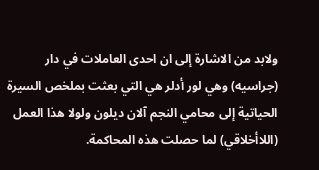ولابد من الاشارة إلى ان احدى العاملات في دار (جراسيه) وهي لور أدلر هي التي بعثت بملخص السيرة الحياتية إلى محامي النجم آلان ديلون ولولا هذا العمل (اللاأخلاقي) لما حصلت هذه المحاكمة.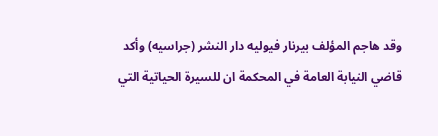وقد هاجم المؤلف بيرنار فيوليه دار النشر (جراسيه) وأكد قاضي النيابة العامة في المحكمة ان للسيرة الحياتية التي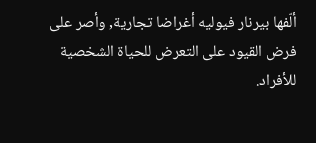ألّفها بيرنار فيوليه أغراضا تجارية, وأصر على فرض القيود على التعرض للحياة الشخصية للأفراد.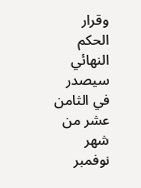وقرار الحكم النهائي سيصدر في الثامن عشر من شهر نوفمبر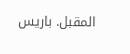المقبل. باريس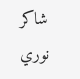شاكر نوري